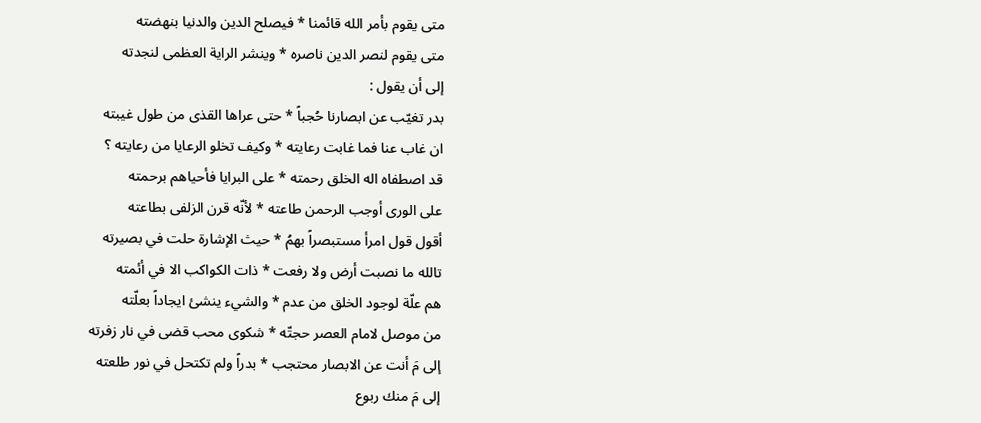متى يقوم بأمر الله قائمنا * فيصلح الدين والدنيا بنهضته
متى يقوم لنصر الدين ناصره * وينشر الراية العظمى لنجدته
إلى أن يقول :
بدر تغيّب عن ابصارنا حُجباً * حتى عراها القذى من طول غيبته
ان غاب عنا فما غابت رعايته * وكيف تخلو الرعايا من رعايته ؟
قد اصطفاه اله الخلق رحمته * على البرايا فأحياهم برحمته
على الورى أوجب الرحمن طاعته * لأنّه قرن الزلفى بطاعته
أقول قول امرأ مستبصراً بهمُ * حيث الإشارة حلت في بصيرته
تالله ما نصبت أرض ولا رفعت * ذات الكواكب الا في أئمته
هم علّة لوجود الخلق من عدم * والشيء ينشئ ايجاداً بعلّته
من موصل لامام العصر حجتّه * شكوى محب قضى في نار زفرته
إلى مَ أنت عن الابصار محتجب * بدراً ولم تكتحل في نور طلعته
إلى مَ منك ربوع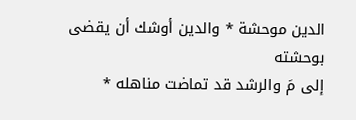الدين موحشة * والدين أوشك أن يقضى بوحشته
إلى مَ والرشد قد تماضت مناهله *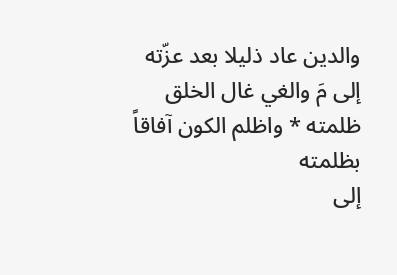والدين عاد ذليلا بعد عزّته
إلى مَ والغي غال الخلق ظلمته * واظلم الكون آفاقاً بظلمته
إلى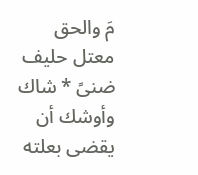مَ والحق معتل حليف ضنىً * شاك وأوشك أن يقضى بعلته